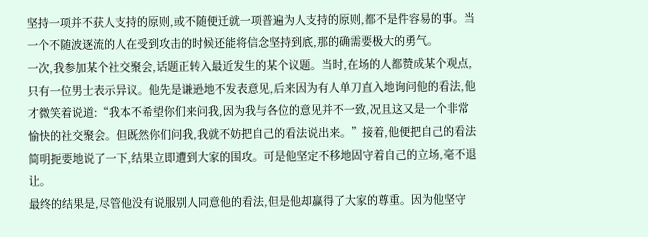坚持一项并不获人支持的原则,或不随便迁就一项普遍为人支持的原则,都不是件容易的事。当一个不随波逐流的人在受到攻击的时候还能将信念坚持到底,那的确需要极大的勇气。
一次,我参加某个社交聚会,话题正转入最近发生的某个议题。当时,在场的人都赞成某个观点,只有一位男士表示异议。他先是谦逊地不发表意见,后来因为有人单刀直入地询问他的看法,他才微笑着说道:“我本不希望你们来问我,因为我与各位的意见并不一致,况且这又是一个非常愉快的社交聚会。但既然你们问我,我就不妨把自己的看法说出来。”接着,他便把自己的看法简明扼要地说了一下,结果立即遭到大家的围攻。可是他坚定不移地固守着自己的立场,毫不退让。
最终的结果是,尽管他没有说服别人同意他的看法,但是他却赢得了大家的尊重。因为他坚守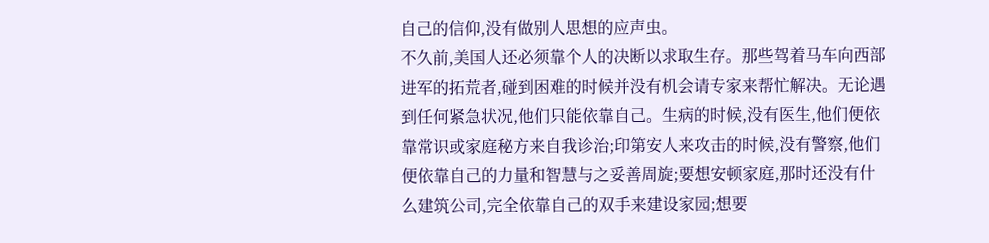自己的信仰,没有做别人思想的应声虫。
不久前,美国人还必须靠个人的决断以求取生存。那些驾着马车向西部进军的拓荒者,碰到困难的时候并没有机会请专家来帮忙解决。无论遇到任何紧急状况,他们只能依靠自己。生病的时候,没有医生,他们便依靠常识或家庭秘方来自我诊治;印第安人来攻击的时候,没有警察,他们便依靠自己的力量和智慧与之妥善周旋;要想安顿家庭,那时还没有什么建筑公司,完全依靠自己的双手来建设家园;想要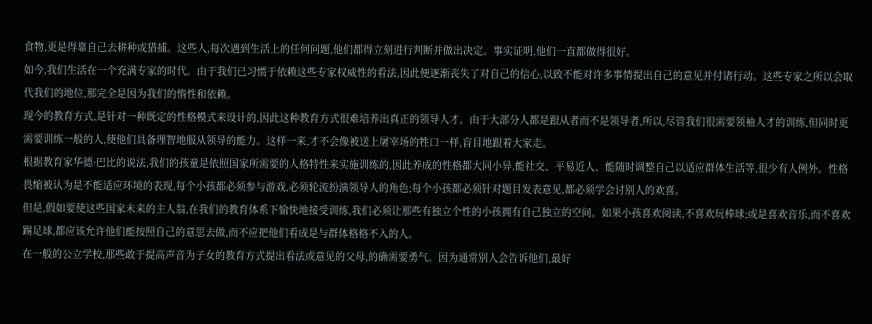食物,更是得靠自己去耕种或猎捕。这些人,每次遇到生活上的任何问题,他们都得立刻进行判断并做出决定。事实证明,他们一直都做得很好。
如今,我们生活在一个充满专家的时代。由于我们已习惯于依赖这些专家权威性的看法,因此便逐渐丧失了对自己的信心,以致不能对许多事情提出自己的意见并付诸行动。这些专家之所以会取代我们的地位,那完全是因为我们的惰性和依赖。
现今的教育方式,是针对一种既定的性格模式来设计的,因此这种教育方式很难培养出真正的领导人才。由于大部分人都是跟从者而不是领导者,所以,尽管我们很需要领袖人才的训练,但同时更需要训练一般的人,使他们具备理智地服从领导的能力。这样一来,才不会像被送上屠宰场的牲口一样,盲目地跟着大家走。
根据教育家华德·巴比的说法,我们的孩童是依照国家所需要的人格特性来实施训练的,因此养成的性格都大同小异,能社交、平易近人、能随时调整自己以适应群体生活等,很少有人例外。性格畏缩被认为是不能适应环境的表现,每个小孩都必须参与游戏,必须轮流扮演领导人的角色;每个小孩都必须针对题目发表意见,都必须学会讨别人的欢喜。
但是,假如要使这些国家未来的主人翁,在我们的教育体系下愉快地接受训练,我们必须让那些有独立个性的小孩拥有自己独立的空间。如果小孩喜欢阅读,不喜欢玩棒球;或是喜欢音乐,而不喜欢踢足球,都应该允许他们能按照自己的意思去做,而不应把他们看成是与群体格格不入的人。
在一般的公立学校,那些敢于提高声音为子女的教育方式提出看法或意见的父母,的确需要勇气。因为通常别人会告诉他们,最好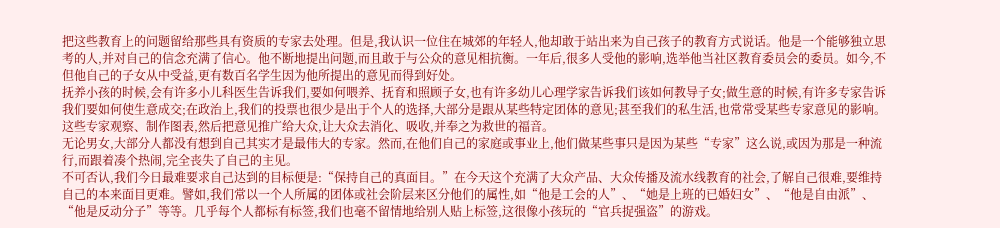把这些教育上的问题留给那些具有资质的专家去处理。但是,我认识一位住在城郊的年轻人,他却敢于站出来为自己孩子的教育方式说话。他是一个能够独立思考的人,并对自己的信念充满了信心。他不断地提出问题,而且敢于与公众的意见相抗衡。一年后,很多人受他的影响,选举他当社区教育委员会的委员。如今,不但他自己的子女从中受益,更有数百名学生因为他所提出的意见而得到好处。
抚养小孩的时候,会有许多小儿科医生告诉我们,要如何喂养、抚育和照顾子女,也有许多幼儿心理学家告诉我们该如何教导子女;做生意的时候,有许多专家告诉我们要如何使生意成交;在政治上,我们的投票也很少是出于个人的选择,大部分是跟从某些特定团体的意见;甚至我们的私生活,也常常受某些专家意见的影响。这些专家观察、制作图表,然后把意见推广给大众,让大众去消化、吸收,并奉之为救世的福音。
无论男女,大部分人都没有想到自己其实才是最伟大的专家。然而,在他们自己的家庭或事业上,他们做某些事只是因为某些“专家”这么说,或因为那是一种流行,而跟着凑个热闹,完全丧失了自己的主见。
不可否认,我们今日最难要求自己达到的目标便是:“保持自己的真面目。”在今天这个充满了大众产品、大众传播及流水线教育的社会,了解自己很难,要维持自己的本来面目更难。譬如,我们常以一个人所属的团体或社会阶层来区分他们的属性,如“他是工会的人”、“她是上班的已婚妇女”、“他是自由派”、“他是反动分子”等等。几乎每个人都标有标签,我们也毫不留情地给别人贴上标签,这很像小孩玩的“官兵捉强盗”的游戏。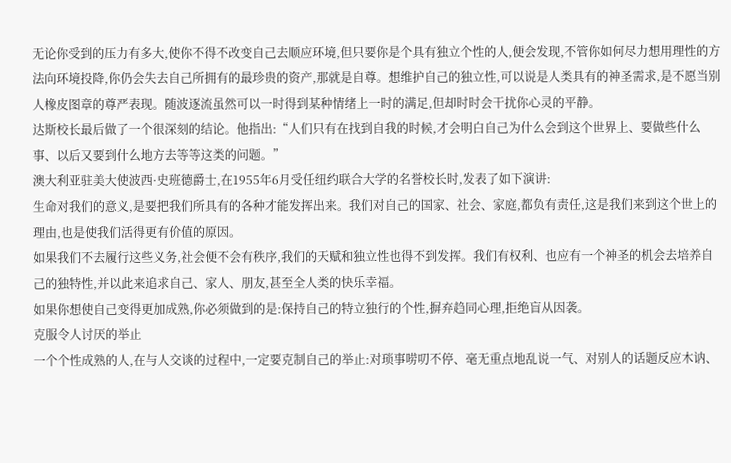无论你受到的压力有多大,使你不得不改变自己去顺应环境,但只要你是个具有独立个性的人,便会发现,不管你如何尽力想用理性的方法向环境投降,你仍会失去自己所拥有的最珍贵的资产,那就是自尊。想维护自己的独立性,可以说是人类具有的神圣需求,是不愿当别人橡皮图章的尊严表现。随波逐流虽然可以一时得到某种情绪上一时的满足,但却时时会干扰你心灵的平静。
达斯校长最后做了一个很深刻的结论。他指出:“人们只有在找到自我的时候,才会明白自己为什么会到这个世界上、要做些什么事、以后又要到什么地方去等等这类的问题。”
澳大利亚驻美大使波西·史班德爵士,在1955年6月受任纽约联合大学的名誉校长时,发表了如下演讲:
生命对我们的意义,是要把我们所具有的各种才能发挥出来。我们对自己的国家、社会、家庭,都负有责任,这是我们来到这个世上的理由,也是使我们活得更有价值的原因。
如果我们不去履行这些义务,社会便不会有秩序,我们的天赋和独立性也得不到发挥。我们有权利、也应有一个神圣的机会去培养自己的独特性,并以此来追求自己、家人、朋友,甚至全人类的快乐幸福。
如果你想使自己变得更加成熟,你必须做到的是:保持自己的特立独行的个性,摒弃趋同心理,拒绝盲从因袭。
克服令人讨厌的举止
一个个性成熟的人,在与人交谈的过程中,一定要克制自己的举止:对琐事唠叨不停、毫无重点地乱说一气、对别人的话题反应木讷、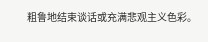粗鲁地结束谈话或充满悲观主义色彩。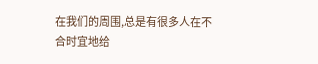在我们的周围,总是有很多人在不合时宜地给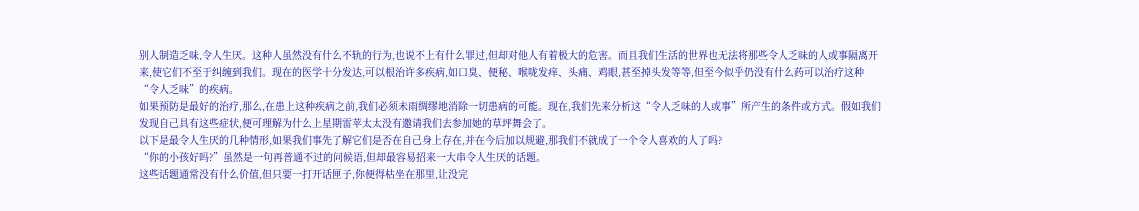别人制造乏味,令人生厌。这种人虽然没有什么不轨的行为,也说不上有什么罪过,但却对他人有着极大的危害。而且我们生活的世界也无法将那些令人乏味的人或事隔离开来,使它们不至于纠缠到我们。现在的医学十分发达,可以根治许多疾病,如口臭、便秘、喉咙发痒、头痛、鸡眼,甚至掉头发等等,但至今似乎仍没有什么药可以治疗这种“令人乏味”的疾病。
如果预防是最好的治疗,那么,在患上这种疾病之前,我们必须未雨绸缪地消除一切患病的可能。现在,我们先来分析这“令人乏味的人或事”所产生的条件或方式。假如我们发现自己具有这些症状,便可理解为什么上星期雷苹太太没有邀请我们去参加她的草坪舞会了。
以下是最令人生厌的几种情形,如果我们事先了解它们是否在自己身上存在,并在今后加以规避,那我们不就成了一个令人喜欢的人了吗?
“你的小孩好吗?”虽然是一句再普通不过的问候语,但却最容易招来一大串令人生厌的话题。
这些话题通常没有什么价值,但只要一打开话匣子,你便得枯坐在那里,让没完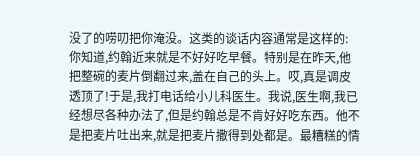没了的唠叨把你淹没。这类的谈话内容通常是这样的:
你知道,约翰近来就是不好好吃早餐。特别是在昨天,他把整碗的麦片倒翻过来,盖在自己的头上。哎,真是调皮透顶了!于是,我打电话给小儿科医生。我说,医生啊,我已经想尽各种办法了,但是约翰总是不肯好好吃东西。他不是把麦片吐出来,就是把麦片撒得到处都是。最糟糕的情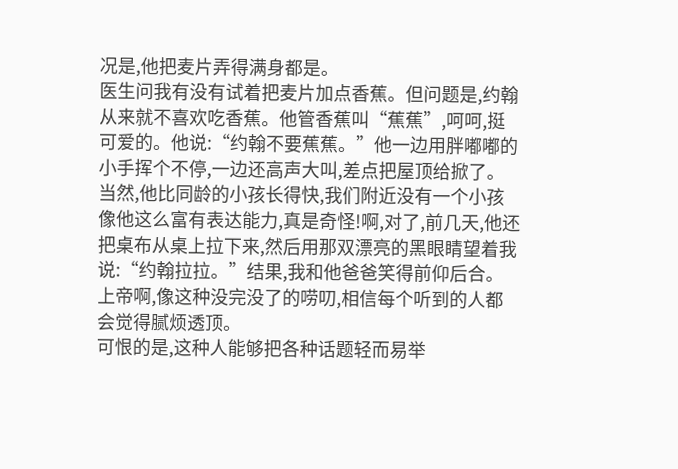况是,他把麦片弄得满身都是。
医生问我有没有试着把麦片加点香蕉。但问题是,约翰从来就不喜欢吃香蕉。他管香蕉叫“蕉蕉”,呵呵,挺可爱的。他说:“约翰不要蕉蕉。”他一边用胖嘟嘟的小手挥个不停,一边还高声大叫,差点把屋顶给掀了。当然,他比同龄的小孩长得快,我们附近没有一个小孩像他这么富有表达能力,真是奇怪!啊,对了,前几天,他还把桌布从桌上拉下来,然后用那双漂亮的黑眼睛望着我说:“约翰拉拉。”结果,我和他爸爸笑得前仰后合。
上帝啊,像这种没完没了的唠叨,相信每个听到的人都会觉得腻烦透顶。
可恨的是,这种人能够把各种话题轻而易举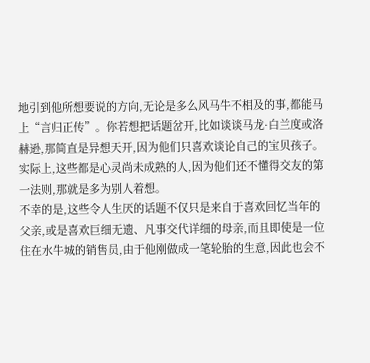地引到他所想要说的方向,无论是多么风马牛不相及的事,都能马上“言归正传”。你若想把话题岔开,比如谈谈马龙·白兰度或洛赫逊,那简直是异想天开,因为他们只喜欢谈论自己的宝贝孩子。
实际上,这些都是心灵尚未成熟的人,因为他们还不懂得交友的第一法则,那就是多为别人着想。
不幸的是,这些令人生厌的话题不仅只是来自于喜欢回忆当年的父亲,或是喜欢巨细无遗、凡事交代详细的母亲,而且即使是一位住在水牛城的销售员,由于他刚做成一笔轮胎的生意,因此也会不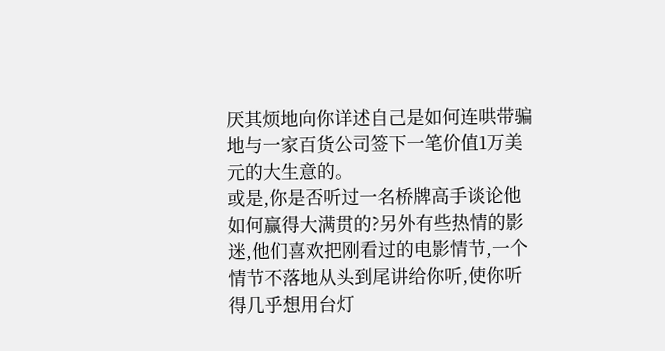厌其烦地向你详述自己是如何连哄带骗地与一家百货公司签下一笔价值1万美元的大生意的。
或是,你是否听过一名桥牌高手谈论他如何赢得大满贯的?另外有些热情的影迷,他们喜欢把刚看过的电影情节,一个情节不落地从头到尾讲给你听,使你听得几乎想用台灯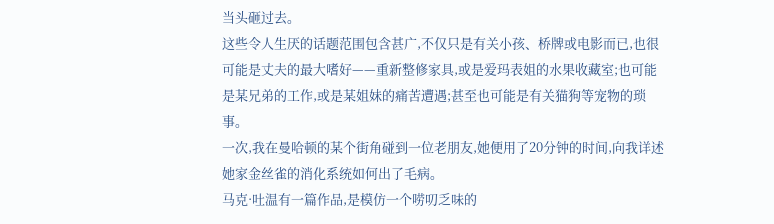当头砸过去。
这些令人生厌的话题范围包含甚广,不仅只是有关小孩、桥牌或电影而已,也很可能是丈夫的最大嗜好——重新整修家具,或是爱玛表姐的水果收藏室;也可能是某兄弟的工作,或是某姐妹的痛苦遭遇;甚至也可能是有关猫狗等宠物的琐事。
一次,我在曼哈顿的某个街角碰到一位老朋友,她便用了20分钟的时间,向我详述她家金丝雀的消化系统如何出了毛病。
马克·吐温有一篇作品,是模仿一个唠叨乏味的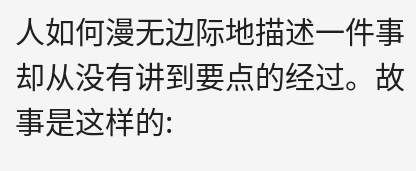人如何漫无边际地描述一件事却从没有讲到要点的经过。故事是这样的: